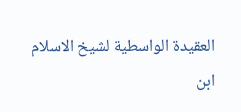العقيدة الواسطية لشيخ الاسلام ابن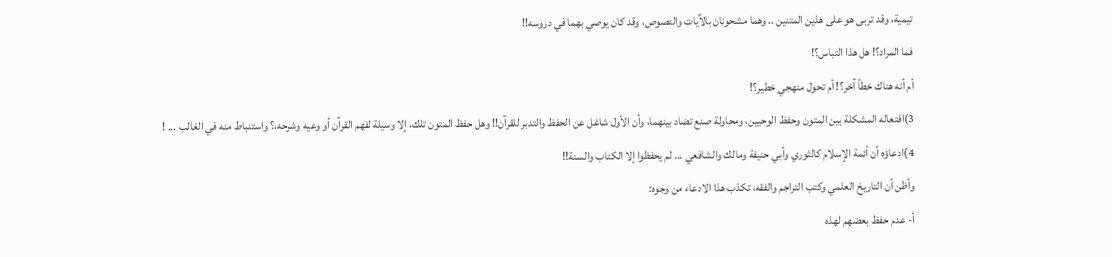تيمية، وقد تربى هو على هذين المتنين .. وهما مشحونان بالآيات والنصوص، وقد كان يوصي بهما في دروسه!!
فما المراد؟! هل هذا التباس؟!
أم أنه هناك خطأ آخر؟! أم تحول منهجي خطير؟!
3)افتعاله المشكلة بين المتون وحفظ الوحيين، ومحاولة صنع تضاد بينهما، وأن الأول شاغل عن الحفظ والتدبر للقرآن!! وهل حفظ المتون تلك، إلا وسيلة لفهم القرآن أو وعيه وشرحه،؟ واستنباط منه في الغالب ... !
4)ادعاؤه أن أئمة الإسلام كالثوري وأبي حنيفة ومالك والشافعي ... لم يحفظوا إلا الكتاب والسنة!!
وأظن أن التاريخ العلمي وكتب التراجم والفقه، تكذب هذا الادعاء من وجوه:
أ- عدم حفظ بعضهم لهذه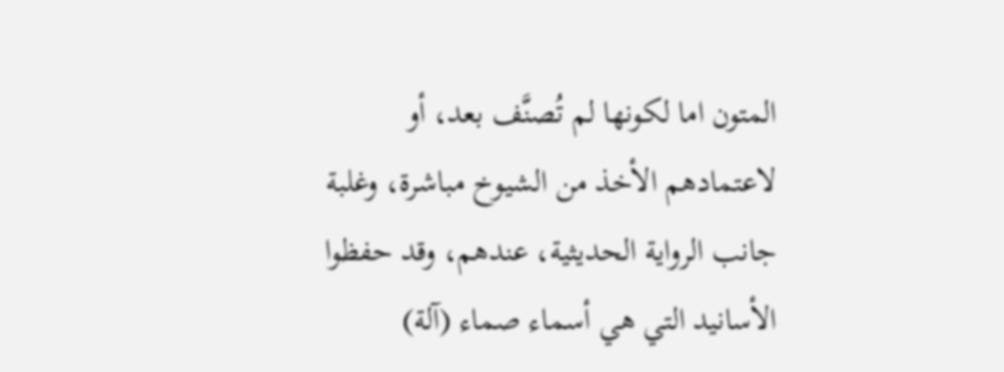المتون اما لكونها لم تُصنَّف بعد، أو لاعتمادهم الأخذ من الشيوخ مباشرة، وغلبة جانب الرواية الحديثية، عندهم، وقد حفظوا الأسانيد التي هي أسماء صماء (آلة)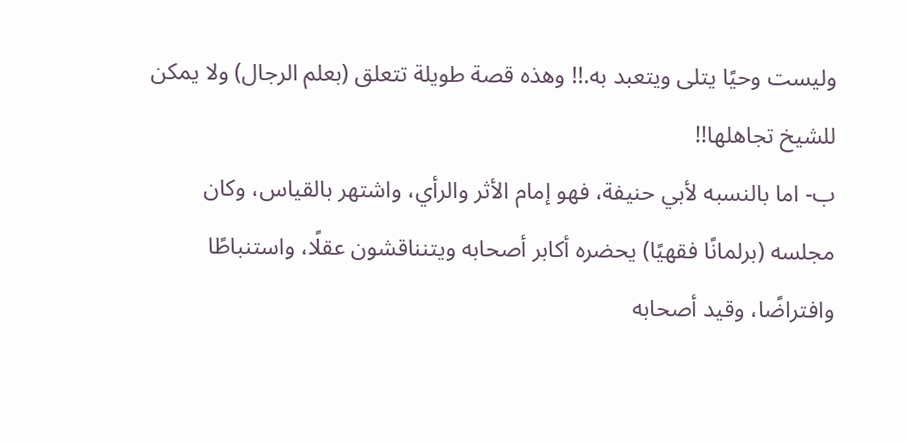وليست وحيًا يتلى ويتعبد به.!! وهذه قصة طويلة تتعلق (بعلم الرجال) ولا يمكن للشيخ تجاهلها!!
ب- اما بالنسبه لأبي حنيفة، فهو إمام الأثر والرأي، واشتهر بالقياس، وكان مجلسه (برلمانًا فقهيًا) يحضره أكابر أصحابه ويتنناقشون عقلًا، واستنباطًا وافتراضًا، وقيد أصحابه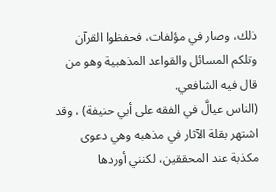ذلك، وصار في مؤلفات، فحفظوا القرآن وتلكم المسائل والقواعد المذهبية وهو من قال فيه الشافعي.
(الناس عيالَّ في الفقه على أبي حنيفة) ، وقد اشتهر بقلة الآثار في مذهبه وهي دعوى مكذبة عند المحققين، لكنني أوردها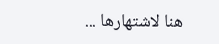هنا لاشتهارها ...